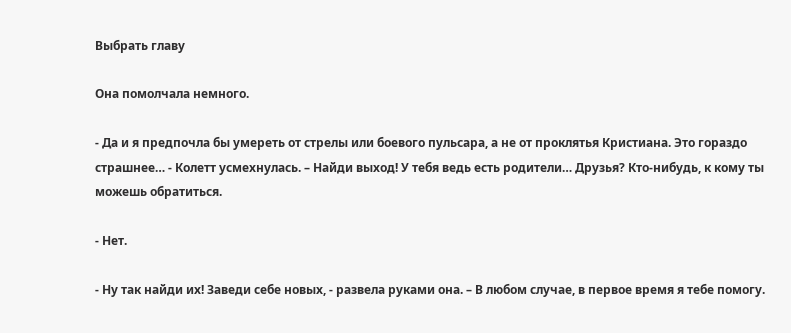Выбрать главу

Она помолчала немного.

- Да и я предпочла бы умереть от стрелы или боевого пульсара, а не от проклятья Кристиана. Это гораздо страшнее… - Колетт усмехнулась. – Найди выход! У тебя ведь есть родители… Друзья? Кто-нибудь, к кому ты можешь обратиться.

- Нет.

- Ну так найди их! Заведи себе новых, - развела руками она. – В любом случае, в первое время я тебе помогу.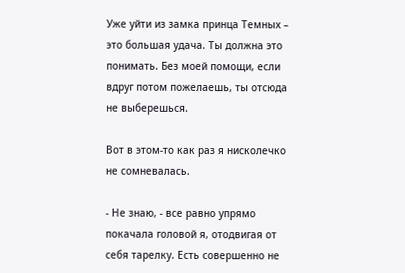Уже уйти из замка принца Темных – это большая удача. Ты должна это понимать. Без моей помощи, если вдруг потом пожелаешь, ты отсюда не выберешься.

Вот в этом-то как раз я нисколечко не сомневалась.

- Не знаю, - все равно упрямо покачала головой я, отодвигая от себя тарелку. Есть совершенно не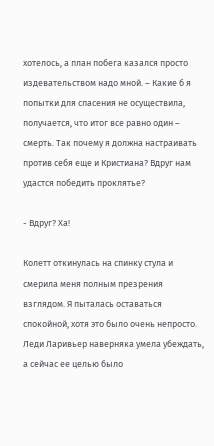хотелось, а план побега казался просто издевательством надо мной. – Какие б я попытки для спасения не осуществила, получается, что итог все равно один – смерть. Так почему я должна настраивать против себя еще и Кристиана? Вдруг нам удастся победить проклятье?

- Вдруг? Ха!

Колетт откинулась на спинку стула и смерила меня полным презрения взглядом. Я пыталась оставаться спокойной, хотя это было очень непросто. Леди Ларивьер наверняка умела убеждать, а сейчас ее целью было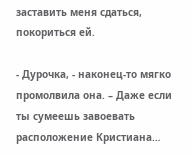заставить меня сдаться, покориться ей.

- Дурочка, - наконец-то мягко промолвила она. – Даже если ты сумеешь завоевать расположение Кристиана…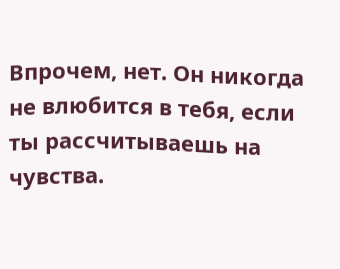Впрочем, нет. Он никогда не влюбится в тебя, если ты рассчитываешь на чувства.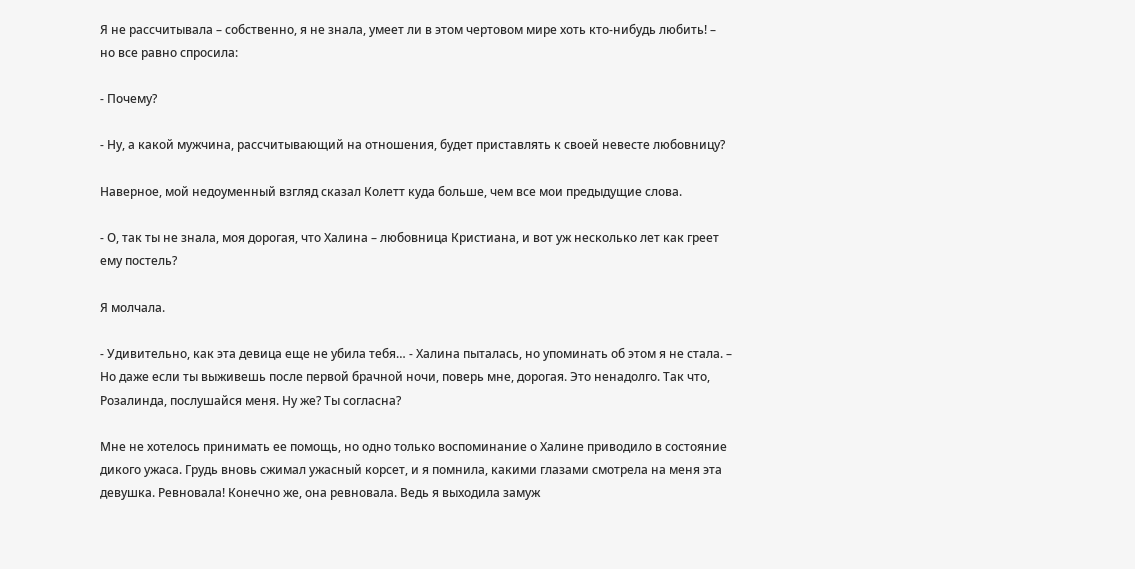Я не рассчитывала – собственно, я не знала, умеет ли в этом чертовом мире хоть кто-нибудь любить! – но все равно спросила:

- Почему?

- Ну, а какой мужчина, рассчитывающий на отношения, будет приставлять к своей невесте любовницу?

Наверное, мой недоуменный взгляд сказал Колетт куда больше, чем все мои предыдущие слова.

- О, так ты не знала, моя дорогая, что Халина – любовница Кристиана, и вот уж несколько лет как греет ему постель?

Я молчала.

- Удивительно, как эта девица еще не убила тебя… - Халина пыталась, но упоминать об этом я не стала. – Но даже если ты выживешь после первой брачной ночи, поверь мне, дорогая. Это ненадолго. Так что, Розалинда, послушайся меня. Ну же? Ты согласна?

Мне не хотелось принимать ее помощь, но одно только воспоминание о Халине приводило в состояние дикого ужаса. Грудь вновь сжимал ужасный корсет, и я помнила, какими глазами смотрела на меня эта девушка. Ревновала! Конечно же, она ревновала. Ведь я выходила замуж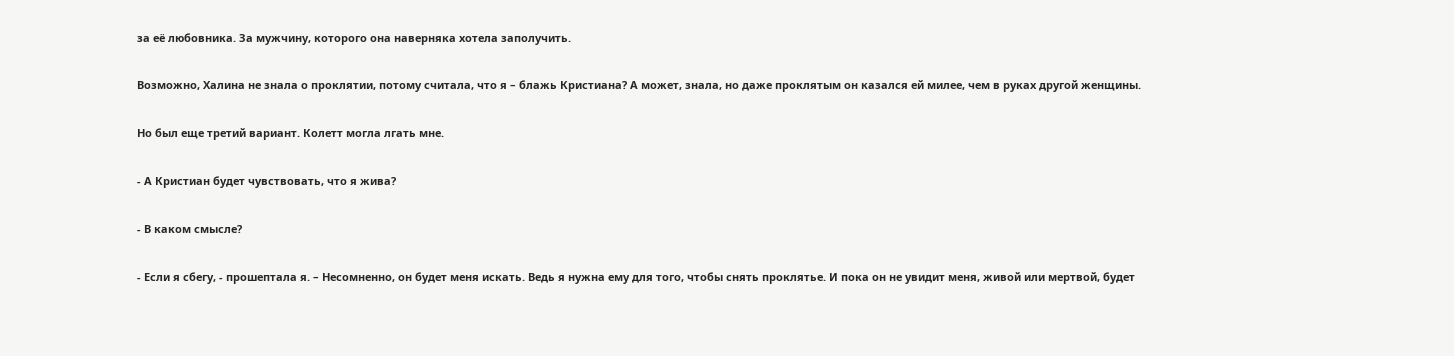за её любовника. За мужчину, которого она наверняка хотела заполучить.

Возможно, Халина не знала о проклятии, потому считала, что я – блажь Кристиана? А может, знала, но даже проклятым он казался ей милее, чем в руках другой женщины.

Но был еще третий вариант. Колетт могла лгать мне.

- А Кристиан будет чувствовать, что я жива?

- В каком смысле?

- Если я сбегу, - прошептала я. – Несомненно, он будет меня искать. Ведь я нужна ему для того, чтобы снять проклятье. И пока он не увидит меня, живой или мертвой, будет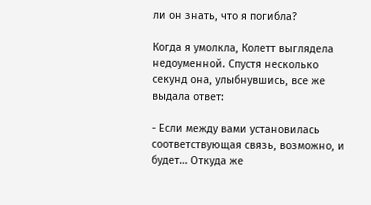ли он знать, что я погибла?

Когда я умолкла, Колетт выглядела недоуменной. Спустя несколько секунд она, улыбнувшись, все же выдала ответ:

- Если между вами установилась соответствующая связь, возможно, и будет… Откуда же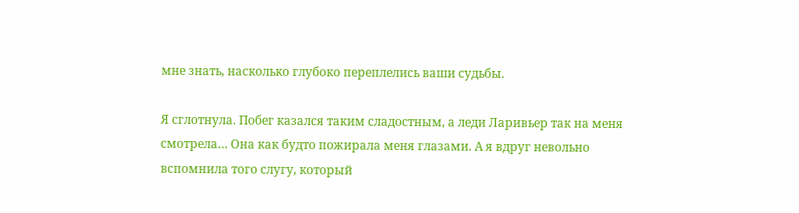мне знать, насколько глубоко переплелись ваши судьбы.

Я сглотнула. Побег казался таким сладостным, а леди Ларивьер так на меня смотрела… Она как будто пожирала меня глазами. А я вдруг невольно вспомнила того слугу, который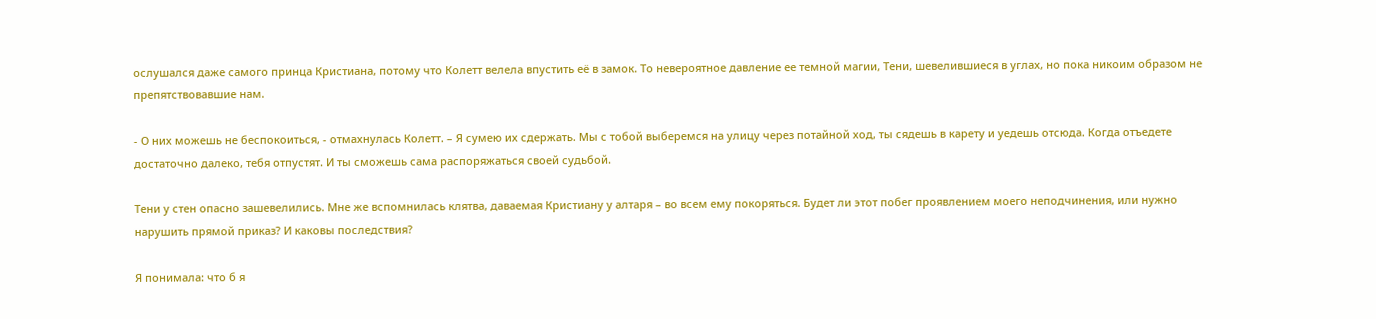ослушался даже самого принца Кристиана, потому что Колетт велела впустить её в замок. То невероятное давление ее темной магии, Тени, шевелившиеся в углах, но пока никоим образом не препятствовавшие нам.

- О них можешь не беспокоиться, - отмахнулась Колетт. – Я сумею их сдержать. Мы с тобой выберемся на улицу через потайной ход, ты сядешь в карету и уедешь отсюда. Когда отъедете достаточно далеко, тебя отпустят. И ты сможешь сама распоряжаться своей судьбой.

Тени у стен опасно зашевелились. Мне же вспомнилась клятва, даваемая Кристиану у алтаря – во всем ему покоряться. Будет ли этот побег проявлением моего неподчинения, или нужно нарушить прямой приказ? И каковы последствия?

Я понимала: что б я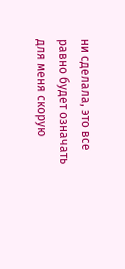ни сделала, это все равно будет означать для меня скорую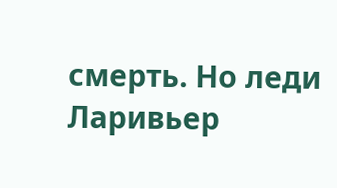смерть. Но леди Ларивьер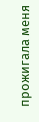прожигала меня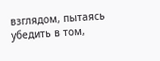взглядом, пытаясь убедить в том,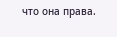что она права.